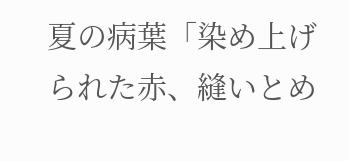夏の病葉「染め上げられた赤、縫いとめ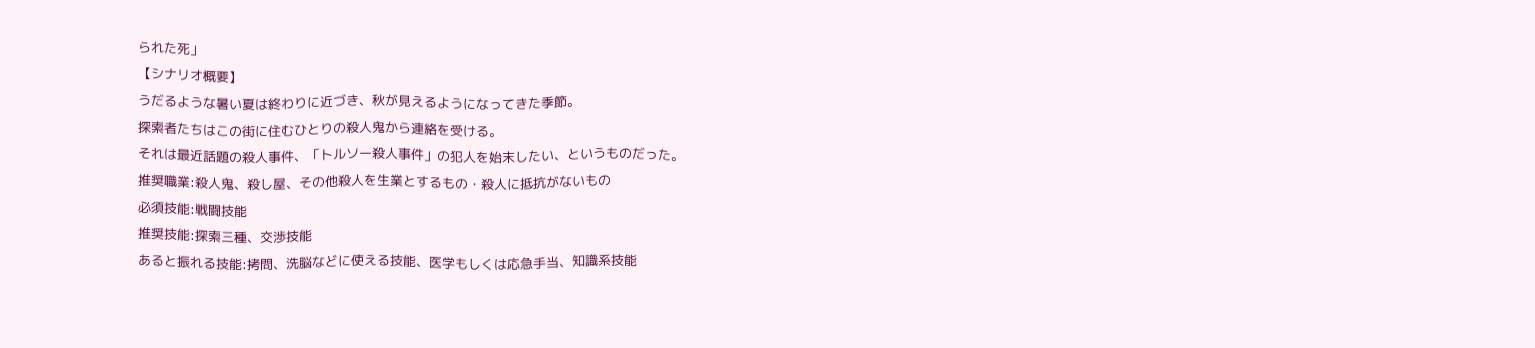られた死」
【シナリオ概要】
うだるような暑い夏は終わりに近づき、秋が見えるようになってきた季節。
探索者たちはこの街に住むひとりの殺人鬼から連絡を受ける。
それは最近話題の殺人事件、「トルソー殺人事件」の犯人を始末したい、というものだった。
推奨職業:殺人鬼、殺し屋、その他殺人を生業とするもの・殺人に抵抗がないもの
必須技能:戦闘技能
推奨技能:探索三種、交渉技能
あると振れる技能:拷問、洗脳などに使える技能、医学もしくは応急手当、知識系技能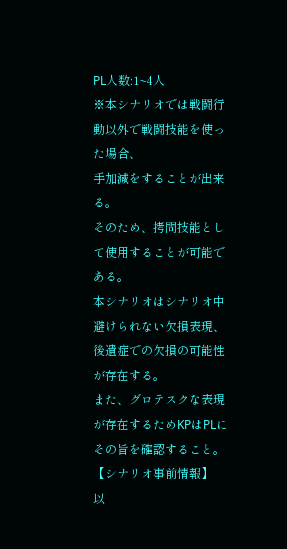PL人数:1~4人
※本シナリオでは戦闘行動以外で戦闘技能を使った場合、
手加減をすることが出来る。
そのため、拷問技能として使用することが可能である。
本シナリオはシナリオ中避けられない欠損表現、後遺症での欠損の可能性が存在する。
また、グロテスクな表現が存在するためKPはPLにその旨を確認すること。
【シナリオ事前情報】
以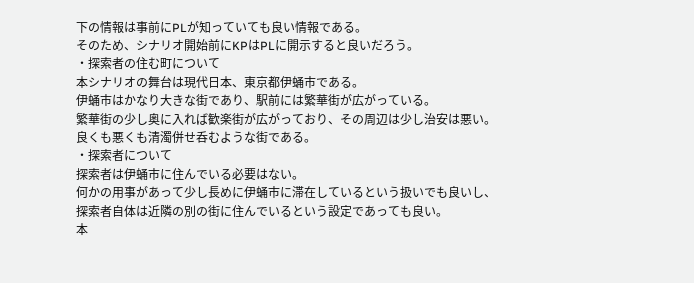下の情報は事前にPLが知っていても良い情報である。
そのため、シナリオ開始前にKPはPLに開示すると良いだろう。
・探索者の住む町について
本シナリオの舞台は現代日本、東京都伊蛹市である。
伊蛹市はかなり大きな街であり、駅前には繁華街が広がっている。
繁華街の少し奥に入れば歓楽街が広がっており、その周辺は少し治安は悪い。
良くも悪くも清濁併せ呑むような街である。
・探索者について
探索者は伊蛹市に住んでいる必要はない。
何かの用事があって少し長めに伊蛹市に滞在しているという扱いでも良いし、
探索者自体は近隣の別の街に住んでいるという設定であっても良い。
本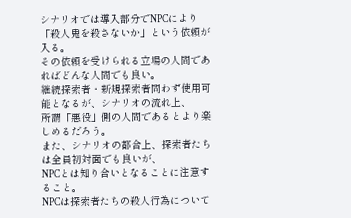シナリオでは導入部分でNPCにより「殺人鬼を殺さないか」という依頼が入る。
その依頼を受けられる立場の人間であればどんな人間でも良い。
継続探索者・新規探索者問わず使用可能となるが、シナリオの流れ上、
所謂「悪役」側の人間であるとより楽しめるだろう。
また、シナリオの都合上、探索者たちは全員初対面でも良いが、
NPCとは知り合いとなることに注意すること。
NPCは探索者たちの殺人行為について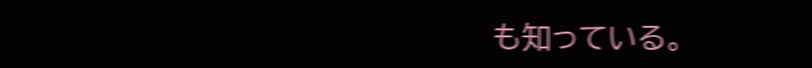も知っている。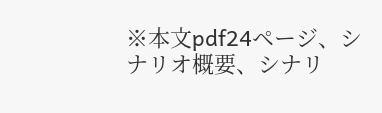※本文pdf24ページ、シナリオ概要、シナリ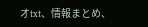オtxt、情報まとめ、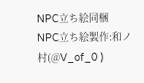NPC立ち絵同梱
NPC立ち絵製作:和ノ村(@V_of_0 )